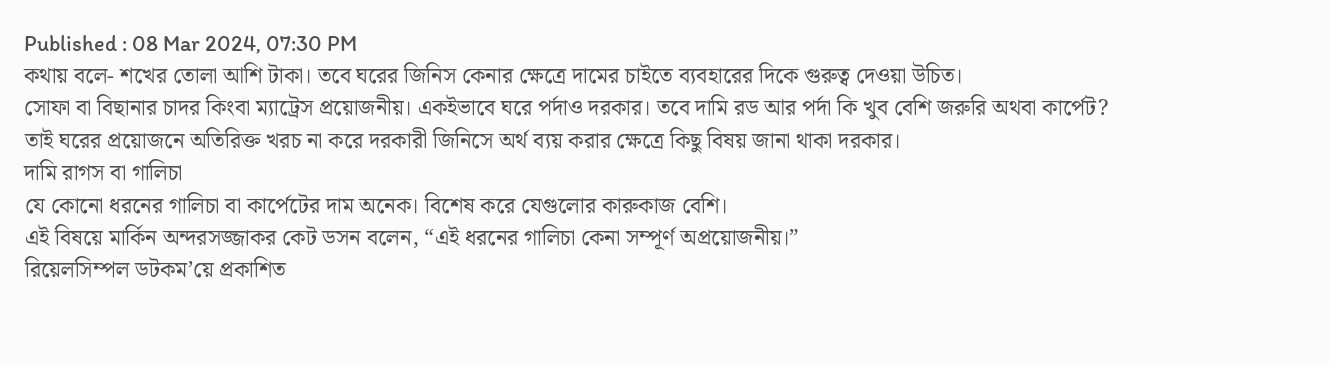Published : 08 Mar 2024, 07:30 PM
কথায় বলে- শখের তোলা আশি টাকা। তবে ঘরের জিনিস কেনার ক্ষেত্রে দামের চাইতে ব্যবহারের দিকে গুরুত্ব দেওয়া উচিত।
সোফা বা বিছানার চাদর কিংবা ম্যাট্রেস প্রয়োজনীয়। একইভাবে ঘরে পর্দাও দরকার। তবে দামি রড আর পর্দা কি খুব বেশি জরুরি অথবা কার্পেট?
তাই ঘরের প্রয়োজনে অতিরিক্ত খরচ না করে দরকারী জিনিসে অর্থ ব্যয় করার ক্ষেত্রে কিছু বিষয় জানা থাকা দরকার।
দামি রাগস বা গালিচা
যে কোনো ধরনের গালিচা বা কার্পেটের দাম অনেক। বিশেষ করে যেগুলোর কারুকাজ বেশি।
এই বিষয়ে মার্কিন অন্দরসজ্জাকর কেট ডসন বলেন, “এই ধরনের গালিচা কেনা সম্পূর্ণ অপ্রয়োজনীয়।”
রিয়েলসিম্পল ডটকম’য়ে প্রকাশিত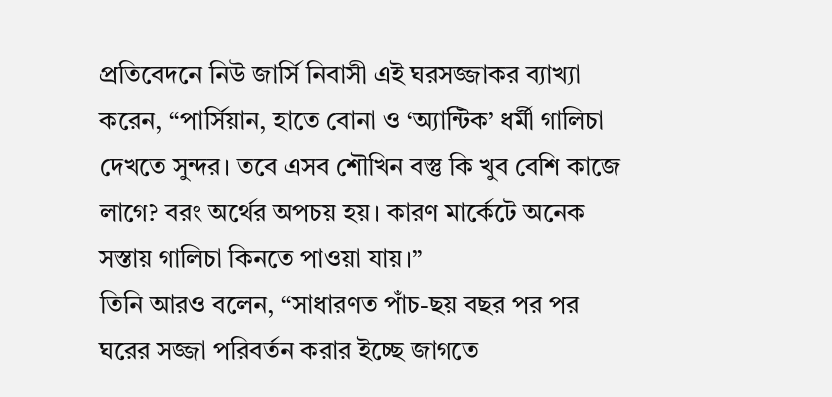প্রতিবেদনে নিউ জার্সি নিবাসী এই ঘরসজ্জাকর ব্যাখ্যা করেন, “পার্সিয়ান, হাতে বোনা ও ‘অ্যান্টিক’ ধর্মী গালিচা দেখতে সুন্দর। তবে এসব শৌখিন বস্তু কি খুব বেশি কাজে লাগে? বরং অর্থের অপচয় হয়। কারণ মার্কেটে অনেক সস্তায় গালিচা কিনতে পাওয়া যায়।”
তিনি আরও বলেন, “সাধারণত পাঁচ-ছয় বছর পর পর ঘরের সজ্জা পরিবর্তন করার ইচ্ছে জাগতে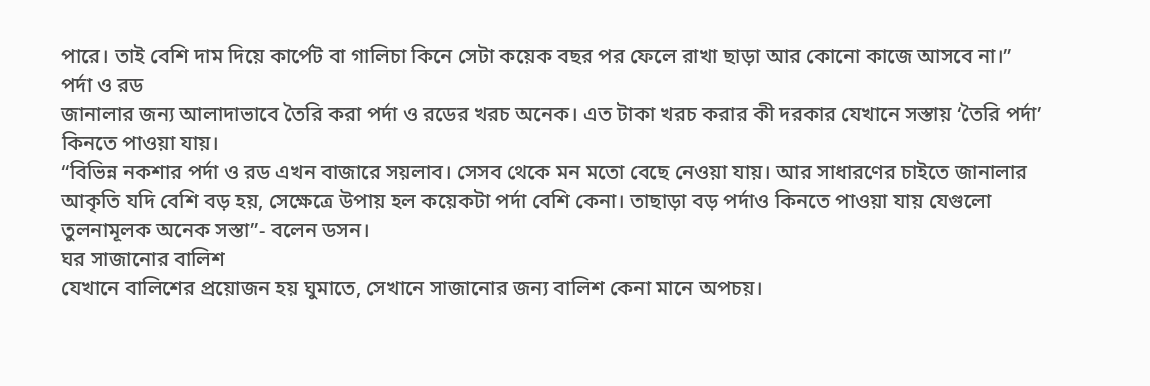পারে। তাই বেশি দাম দিয়ে কার্পেট বা গালিচা কিনে সেটা কয়েক বছর পর ফেলে রাখা ছাড়া আর কোনো কাজে আসবে না।”
পর্দা ও রড
জানালার জন্য আলাদাভাবে তৈরি করা পর্দা ও রডের খরচ অনেক। এত টাকা খরচ করার কী দরকার যেখানে সস্তায় ‘তৈরি পর্দা’ কিনতে পাওয়া যায়।
“বিভিন্ন নকশার পর্দা ও রড এখন বাজারে সয়লাব। সেসব থেকে মন মতো বেছে নেওয়া যায়। আর সাধারণের চাইতে জানালার আকৃতি যদি বেশি বড় হয়, সেক্ষেত্রে উপায় হল কয়েকটা পর্দা বেশি কেনা। তাছাড়া বড় পর্দাও কিনতে পাওয়া যায় যেগুলো তুলনামূলক অনেক সস্তা”- বলেন ডসন।
ঘর সাজানোর বালিশ
যেখানে বালিশের প্রয়োজন হয় ঘুমাতে, সেখানে সাজানোর জন্য বালিশ কেনা মানে অপচয়।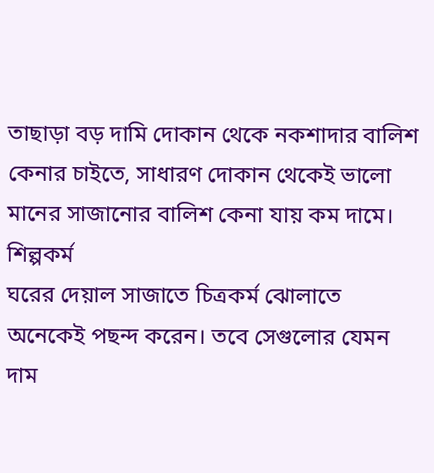তাছাড়া বড় দামি দোকান থেকে নকশাদার বালিশ কেনার চাইতে, সাধারণ দোকান থেকেই ভালো মানের সাজানোর বালিশ কেনা যায় কম দামে।
শিল্পকর্ম
ঘরের দেয়াল সাজাতে চিত্রকর্ম ঝোলাতে অনেকেই পছন্দ করেন। তবে সেগুলোর যেমন দাম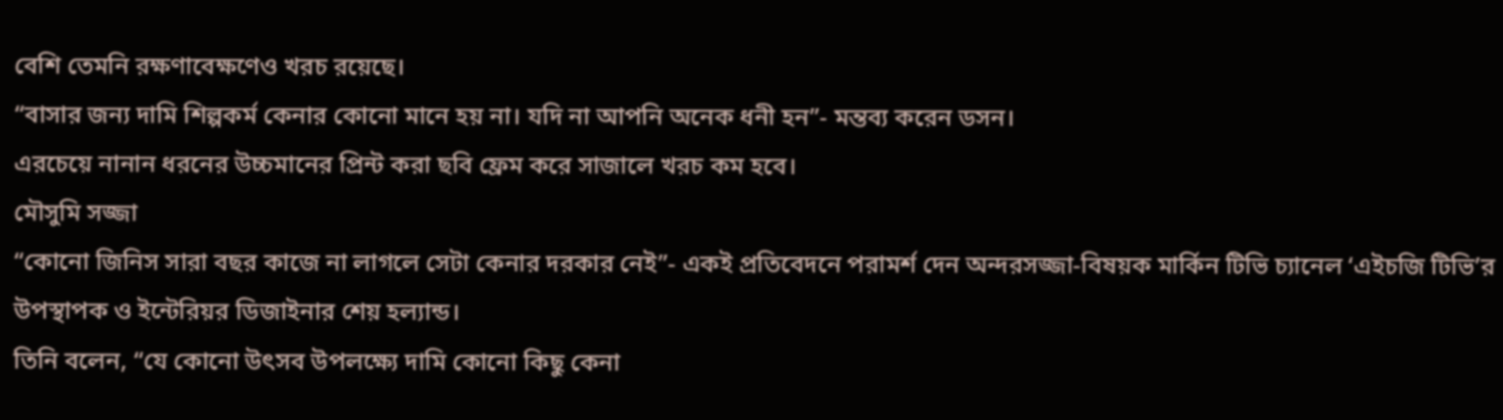বেশি তেমনি রক্ষণাবেক্ষণেও খরচ রয়েছে।
“বাসার জন্য দামি শিল্পকর্ম কেনার কোনো মানে হয় না। যদি না আপনি অনেক ধনী হন”- মন্তব্য করেন ডসন।
এরচেয়ে নানান ধরনের উচ্চমানের প্রিন্ট করা ছবি ফ্রেম করে সাজালে খরচ কম হবে।
মৌসুমি সজ্জা
“কোনো জিনিস সারা বছর কাজে না লাগলে সেটা কেনার দরকার নেই”- একই প্রতিবেদনে পরামর্শ দেন অন্দরসজ্জা-বিষয়ক মার্কিন টিভি চ্যানেল ‘এইচজি টিভি’র উপস্থাপক ও ইন্টেরিয়র ডিজাইনার শেয় হল্যান্ড।
তিনি বলেন, “যে কোনো উৎসব উপলক্ষ্যে দামি কোনো কিছু কেনা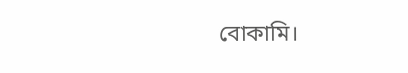বোকামি।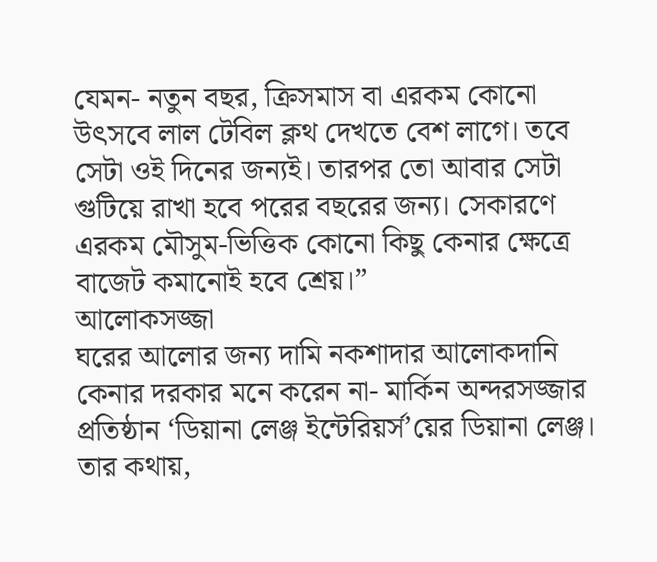যেমন- নতুন বছর, ক্রিসমাস বা এরকম কোনো উৎসবে লাল টেবিল ক্লথ দেখতে বেশ লাগে। তবে সেটা ওই দিনের জন্যই। তারপর তো আবার সেটা গুটিয়ে রাখা হবে পরের বছরের জন্য। সেকারণে এরকম মৌসুম-ভিত্তিক কোনো কিছু কেনার ক্ষেত্রে বাজেট কমানোই হবে শ্রেয়।”
আলোকসজ্জা
ঘরের আলোর জন্য দামি নকশাদার আলোকদানি কেনার দরকার মনে করেন না- মার্কিন অন্দরসজ্জার প্রতিষ্ঠান ‘ডিয়ানা লেঞ্জ ইন্টেরিয়র্স’য়ের ডিয়ানা লেঞ্জ।
তার কথায়,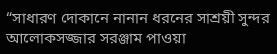“সাধারণ দোকানে নানান ধরনের সাশ্রয়ী সুন্দর আলোকসজ্জার সরঞ্জাম পাওয়া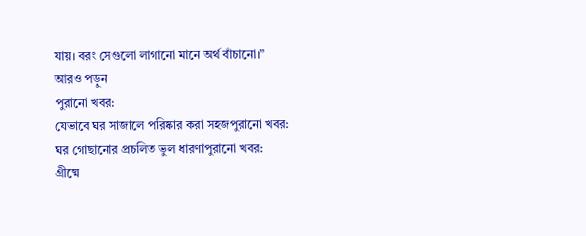যায়। বরং সেগুলো লাগানো মানে অর্থ বাঁচানো।”
আরও পড়ুন
পুরানো খবর:
যেভাবে ঘর সাজালে পরিষ্কার করা সহজপুরানো খবর:
ঘর গোছানোর প্রচলিত ভুল ধারণাপুরানো খবর:
গ্রীষ্মে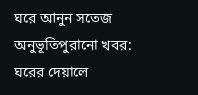ঘরে আনুন সতেজ অনুভূতিপুরানো খবর:
ঘরের দেয়ালে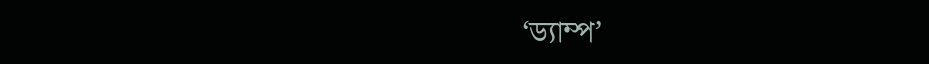‘ড্যাম্প’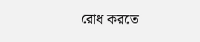রোধ করতে